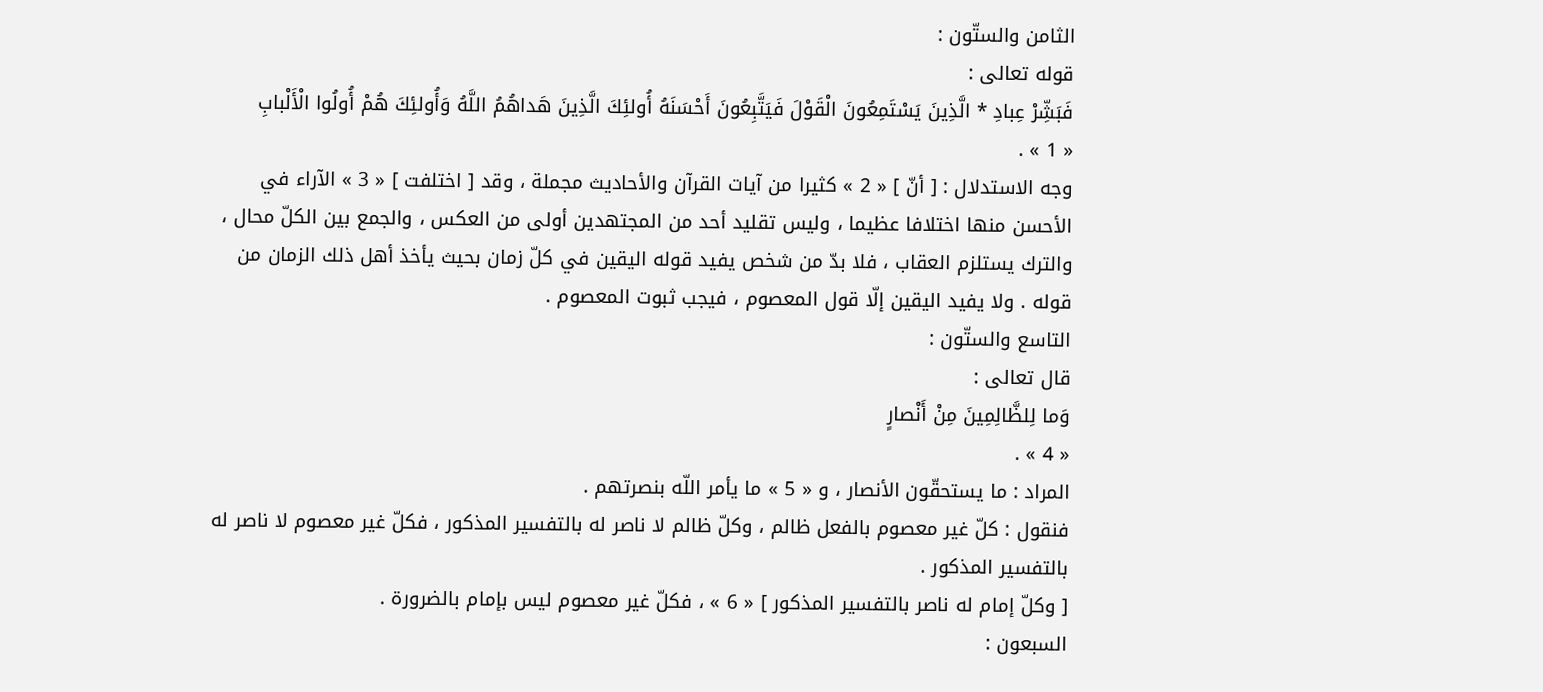الثامن والستّون :
قوله تعالى :
فَبَشِّرْ عِبادِ * الَّذِينَ يَسْتَمِعُونَ الْقَوْلَ فَيَتَّبِعُونَ أَحْسَنَهُ أُولئِكَ الَّذِينَ هَداهُمُ اللَّهُ وَأُولئِكَ هُمْ أُولُوا الْأَلْبابِ
« 1 » .
وجه الاستدلال : [ أنّ ] « 2 » كثيرا من آيات القرآن والأحاديث مجملة ، وقد [ اختلفت ] « 3 » الآراء في الأحسن منها اختلافا عظيما ، وليس تقليد أحد من المجتهدين أولى من العكس ، والجمع بين الكلّ محال ، والترك يستلزم العقاب ، فلا بدّ من شخص يفيد قوله اليقين في كلّ زمان بحيث يأخذ أهل ذلك الزمان من قوله . ولا يفيد اليقين إلّا قول المعصوم ، فيجب ثبوت المعصوم .
التاسع والستّون :
قال تعالى :
وَما لِلظَّالِمِينَ مِنْ أَنْصارٍ
« 4 » .
المراد : ما يستحقّون الأنصار ، و « 5 » ما يأمر اللّه بنصرتهم .
فنقول : كلّ غير معصوم بالفعل ظالم ، وكلّ ظالم لا ناصر له بالتفسير المذكور ، فكلّ غير معصوم لا ناصر له بالتفسير المذكور .
[ وكلّ إمام له ناصر بالتفسير المذكور ] « 6 » ، فكلّ غير معصوم ليس بإمام بالضرورة .
السبعون :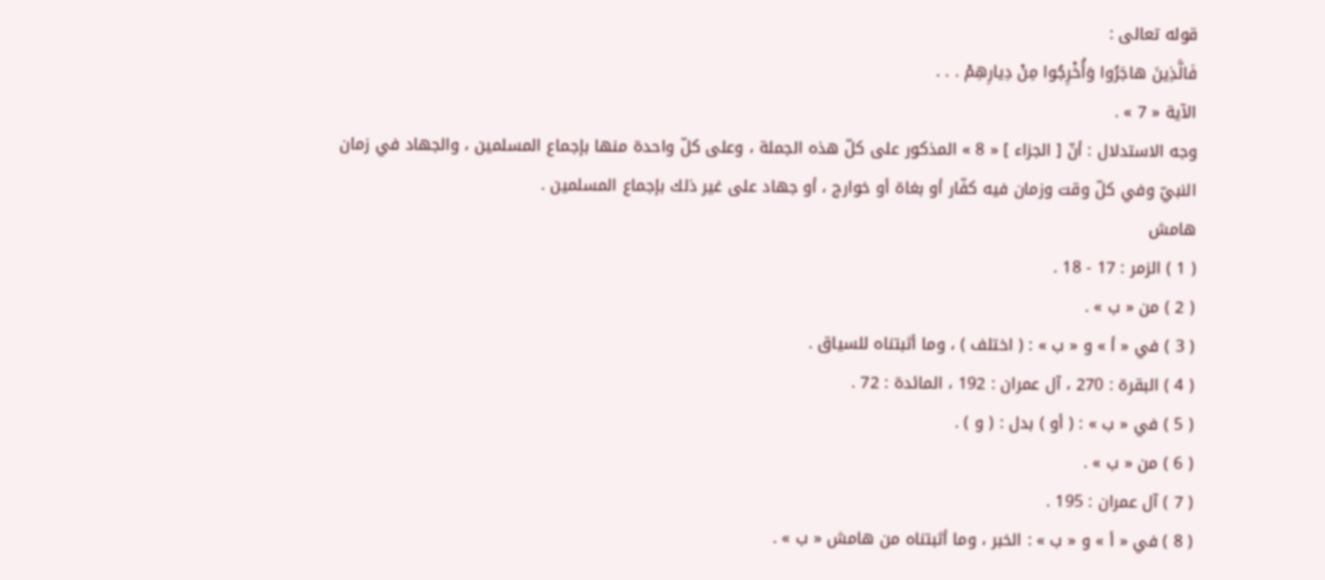قوله تعالى :
فَالَّذِينَ هاجَرُوا وَأُخْرِجُوا مِنْ دِيارِهِمْ . . .
الآية « 7 » .
وجه الاستدلال : أنّ [ الجزاء ] « 8 » المذكور على كلّ هذه الجملة ، وعلى كلّ واحدة منها بإجماع المسلمين ، والجهاد في زمان النبيّ وفي كلّ وقت وزمان فيه كفّار أو بغاة أو خوارج ، أو جهاد على غير ذلك بإجماع المسلمين .
هامش
( 1 ) الزمر : 17 - 18 .
( 2 ) من « ب » .
( 3 ) في « أ » و « ب » : ( اختلف ) ، وما أثبتناه للسياق .
( 4 ) البقرة : 270 ، آل عمران : 192 ، المائدة : 72 .
( 5 ) في « ب » : ( أو ) بدل : ( و ) .
( 6 ) من « ب » .
( 7 ) آل عمران : 195 .
( 8 ) في « أ » و « ب » : الخبر ، وما أثبتناه من هامش « ب » .